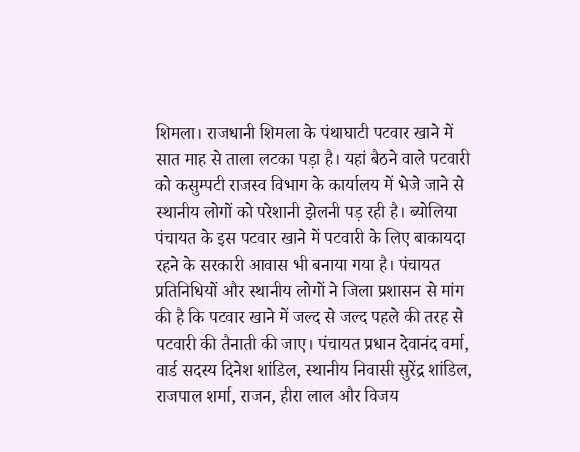शिमला। राजधानी शिमला के पंथाघाटी पटवार खाने में सात माह से ताला लटका पड़ा है। यहां बैठने वाले पटवारी को कसुम्पटी राजस्व विभाग के कार्यालय में भेजे जाने से स्थानीय लोगों को परेशानी झेलनी पड़ रही है। ब्योलिया पंचायत के इस पटवार खाने में पटवारी के लिए बाकायदा रहने के सरकारी आवास भी बनाया गया है। पंचायत प्रतिनिधियों और स्थानीय लोगों ने जिला प्रशासन से मांग की है कि पटवार खाने में जल्द से जल्द पहले की तरह से पटवारी की तैनाती की जाए। पंचायत प्रधान देवानंद वर्मा, वार्ड सदस्य दिनेश शांडिल, स्थानीय निवासी सुरेंद्र शांडिल, राजपाल शर्मा, राजन, हीरा लाल और विजय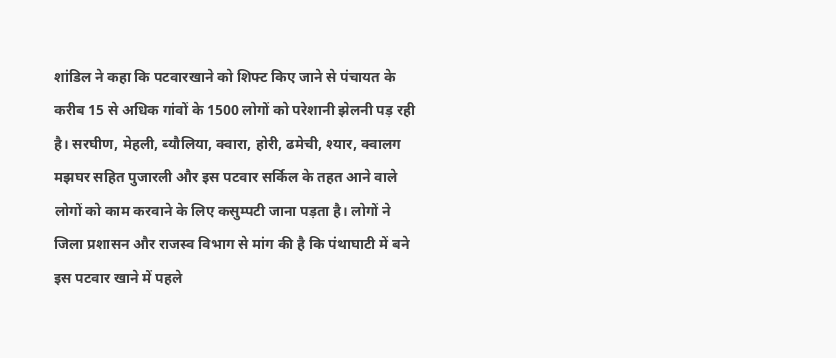शांडिल ने कहा कि पटवारखाने को शिफ्ट किए जाने से पंचायत के करीब 15 से अधिक गांवों के 1500 लोगों को परेशानी झेलनी पड़ रही है। सरघीण, मेहली, ब्यौलिया, क्वारा, होरी, ढमेची, श्यार, क्वालग मझघर सहित पुजारली और इस पटवार सर्किल के तहत आने वाले लोगों को काम करवाने के लिए कसुम्पटी जाना पड़ता है। लोगों ने जिला प्रशासन और राजस्व विभाग से मांग की है कि पंथाघाटी में बने इस पटवार खाने में पहले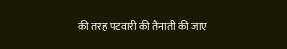की तरह पटवारी की तैनाती की जाए